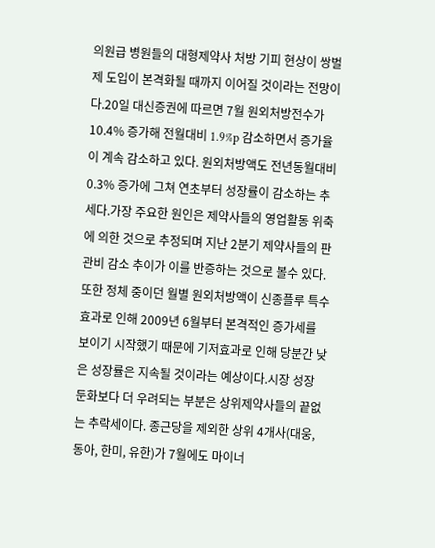의원급 병원들의 대형제약사 처방 기피 현상이 쌍벌제 도입이 본격화될 때까지 이어질 것이라는 전망이다.20일 대신증권에 따르면 7월 원외처방전수가 10.4% 증가해 전월대비 1.9%p 감소하면서 증가율이 계속 감소하고 있다. 원외처방액도 전년동월대비 0.3% 증가에 그쳐 연초부터 성장률이 감소하는 추세다.가장 주요한 원인은 제약사들의 영업활동 위축에 의한 것으로 추정되며 지난 2분기 제약사들의 판관비 감소 추이가 이를 반증하는 것으로 볼수 있다.또한 정체 중이던 월별 원외처방액이 신종플루 특수 효과로 인해 2009년 6월부터 본격적인 증가세를 보이기 시작했기 때문에 기저효과로 인해 당분간 낮은 성장률은 지속될 것이라는 예상이다.시장 성장 둔화보다 더 우려되는 부분은 상위제약사들의 끝없는 추락세이다. 종근당을 제외한 상위 4개사(대웅, 동아, 한미, 유한)가 7월에도 마이너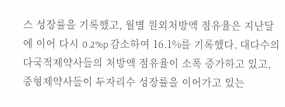스 성장률을 기록했고, 월별 원외처방액 점유율은 지난달에 이어 다시 0.2%p 감소하여 16.1%를 기록했다. 대다수의 다국적제약사들의 처방액 점유율이 소폭 증가하고 있고, 중형제약사들이 두자리수 성장률을 이어가고 있는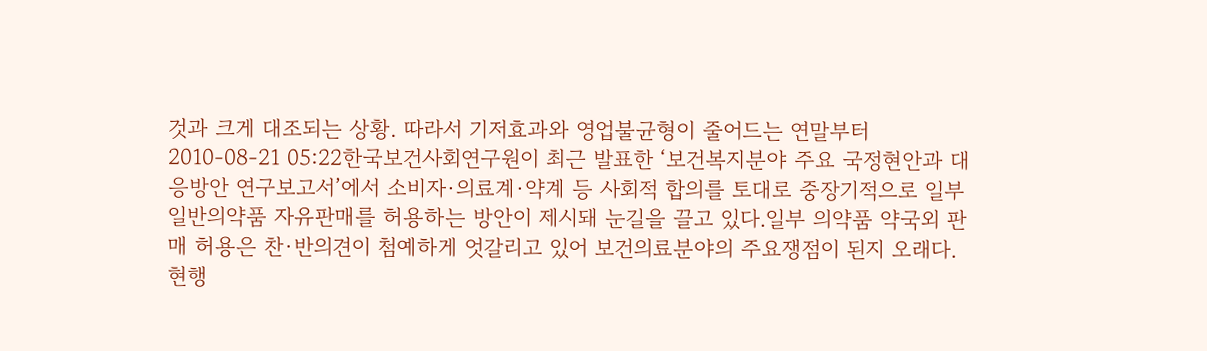것과 크게 대조되는 상황. 따라서 기저효과와 영업불균형이 줄어드는 연말부터
2010-08-21 05:22한국보건사회연구원이 최근 발표한 ‘보건복지분야 주요 국정현안과 대응방안 연구보고서’에서 소비자·의료계·약계 등 사회적 합의를 토대로 중장기적으로 일부 일반의약품 자유판매를 허용하는 방안이 제시돼 눈길을 끌고 있다.일부 의약품 약국외 판매 허용은 찬·반의견이 첨예하게 엇갈리고 있어 보건의료분야의 주요쟁점이 된지 오래다.현행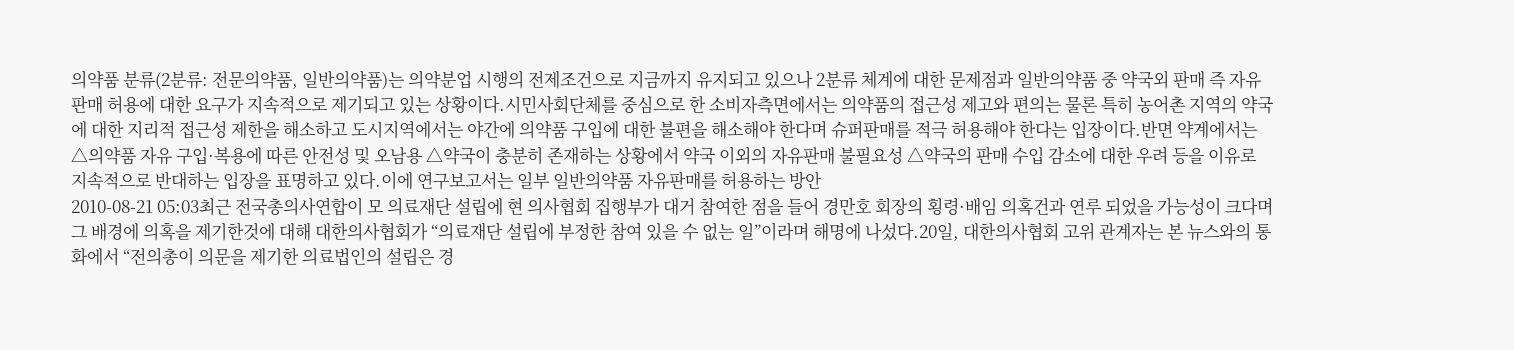의약품 분류(2분류: 전문의약품, 일반의약품)는 의약분업 시행의 전제조건으로 지금까지 유지되고 있으나 2분류 체계에 대한 문제점과 일반의약품 중 약국외 판매 즉 자유판매 허용에 대한 요구가 지속적으로 제기되고 있는 상황이다.시민사회단체를 중심으로 한 소비자측면에서는 의약품의 접근성 제고와 편의는 물론 특히 농어촌 지역의 약국에 대한 지리적 접근성 제한을 해소하고 도시지역에서는 야간에 의약품 구입에 대한 불편을 해소해야 한다며 슈퍼판매를 적극 허용해야 한다는 입장이다.반면 약계에서는 △의약품 자유 구입·복용에 따른 안전성 및 오남용 △약국이 충분히 존재하는 상황에서 약국 이외의 자유판매 불필요성 △약국의 판매 수입 감소에 대한 우려 등을 이유로 지속적으로 반대하는 입장을 표명하고 있다.이에 연구보고서는 일부 일반의약품 자유판매를 허용하는 방안
2010-08-21 05:03최근 전국총의사연합이 모 의료재단 설립에 현 의사협회 집행부가 대거 참여한 점을 들어 경만호 회장의 횡령·배임 의혹건과 연루 되었을 가능성이 크다며 그 배경에 의혹을 제기한것에 대해 대한의사협회가 “의료재단 설립에 부정한 참여 있을 수 없는 일”이라며 해명에 나섰다.20일, 대한의사협회 고위 관계자는 본 뉴스와의 통화에서 “전의총이 의문을 제기한 의료법인의 설립은 경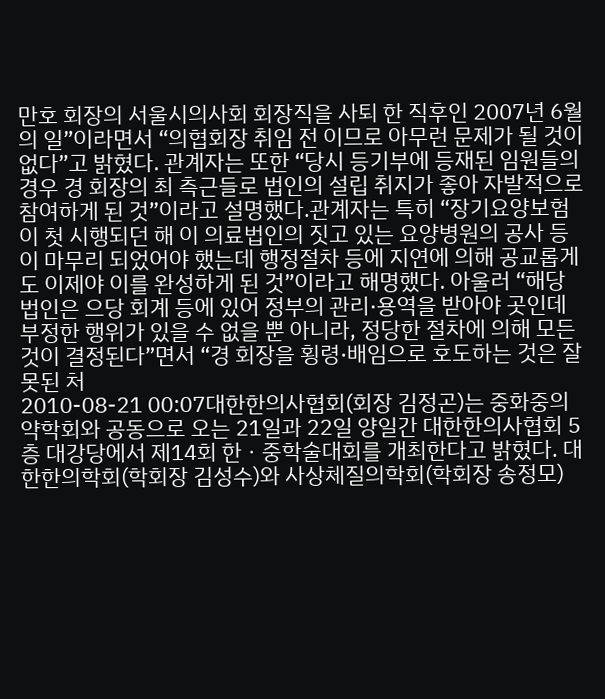만호 회장의 서울시의사회 회장직을 사퇴 한 직후인 2007년 6월의 일”이라면서 “의협회장 취임 전 이므로 아무런 문제가 될 것이 없다”고 밝혔다. 관계자는 또한 “당시 등기부에 등재된 임원들의 경우 경 회장의 최 측근들로 법인의 설립 취지가 좋아 자발적으로 참여하게 된 것”이라고 설명했다.관계자는 특히 “장기요양보험이 첫 시행되던 해 이 의료법인의 짓고 있는 요양병원의 공사 등이 마무리 되었어야 했는데 행정절차 등에 지연에 의해 공교롭게도 이제야 이를 완성하게 된 것”이라고 해명했다. 아울러 “해당 법인은 으당 회계 등에 있어 정부의 관리·용역을 받아야 곳인데 부정한 행위가 있을 수 없을 뿐 아니라, 정당한 절차에 의해 모든 것이 결정된다”면서 “경 회장을 횡령·배임으로 호도하는 것은 잘못된 처
2010-08-21 00:07대한한의사협회(회장 김정곤)는 중화중의약학회와 공동으로 오는 21일과 22일 양일간 대한한의사협회 5층 대강당에서 제14회 한ㆍ중학술대회를 개최한다고 밝혔다. 대한한의학회(학회장 김성수)와 사상체질의학회(학회장 송정모)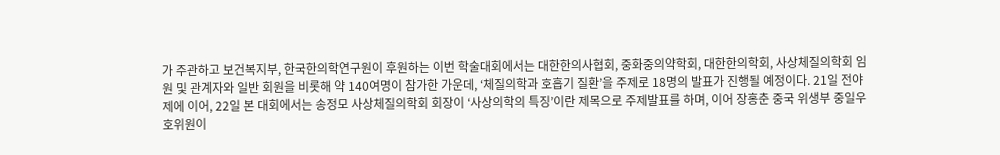가 주관하고 보건복지부, 한국한의학연구원이 후원하는 이번 학술대회에서는 대한한의사협회, 중화중의약학회, 대한한의학회, 사상체질의학회 임원 및 관계자와 일반 회원을 비롯해 약 140여명이 참가한 가운데, ‘체질의학과 호흡기 질환’을 주제로 18명의 발표가 진행될 예정이다. 21일 전야제에 이어, 22일 본 대회에서는 송정모 사상체질의학회 회장이 ‘사상의학의 특징’이란 제목으로 주제발표를 하며, 이어 장홍춘 중국 위생부 중일우호위원이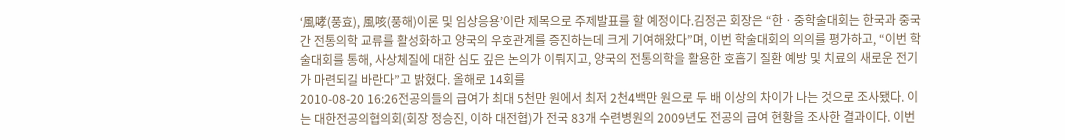‘風哮(풍효), 風咳(풍해)이론 및 임상응용’이란 제목으로 주제발표를 할 예정이다.김정곤 회장은 “한ㆍ중학술대회는 한국과 중국간 전통의학 교류를 활성화하고 양국의 우호관계를 증진하는데 크게 기여해왔다”며, 이번 학술대회의 의의를 평가하고, “이번 학술대회를 통해, 사상체질에 대한 심도 깊은 논의가 이뤄지고, 양국의 전통의학을 활용한 호흡기 질환 예방 및 치료의 새로운 전기가 마련되길 바란다”고 밝혔다. 올해로 14회를
2010-08-20 16:26전공의들의 급여가 최대 5천만 원에서 최저 2천4백만 원으로 두 배 이상의 차이가 나는 것으로 조사됐다. 이는 대한전공의협의회(회장 정승진, 이하 대전협)가 전국 83개 수련병원의 2009년도 전공의 급여 현황을 조사한 결과이다. 이번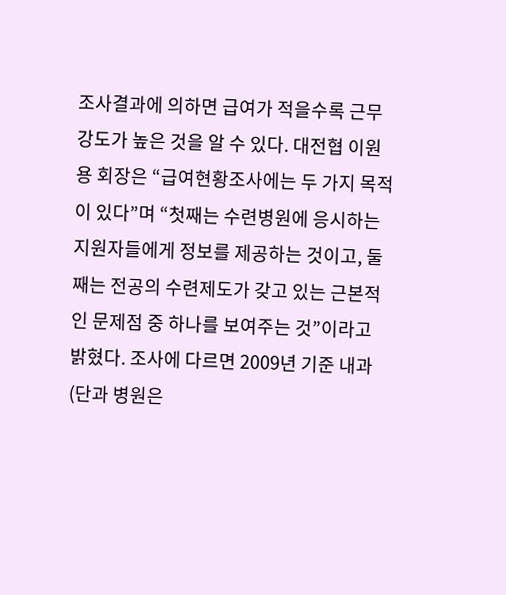조사결과에 의하면 급여가 적을수록 근무강도가 높은 것을 알 수 있다. 대전협 이원용 회장은 “급여현황조사에는 두 가지 목적이 있다”며 “첫째는 수련병원에 응시하는 지원자들에게 정보를 제공하는 것이고, 둘째는 전공의 수련제도가 갖고 있는 근본적인 문제점 중 하나를 보여주는 것”이라고 밝혔다. 조사에 다르면 2009년 기준 내과(단과 병원은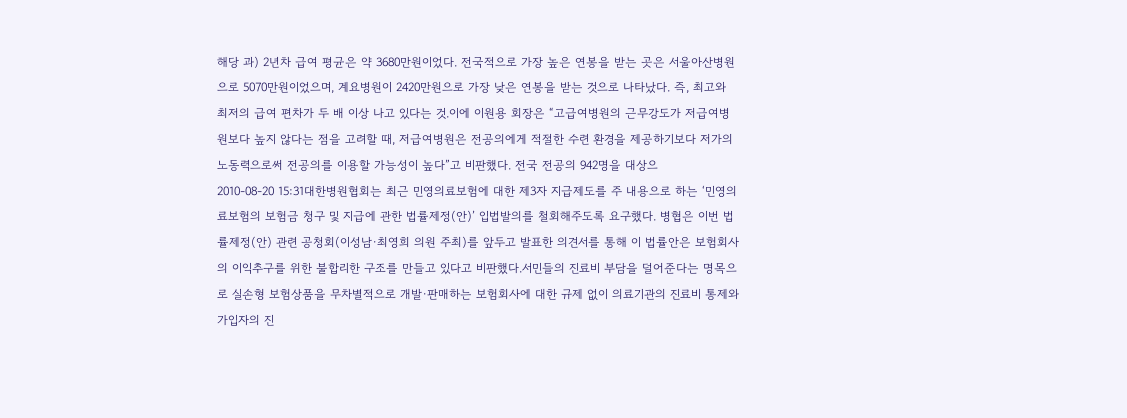해당 과) 2년차 급여 평균은 약 3680만원이었다. 전국적으로 가장 높은 연봉을 받는 곳은 서울아산병원으로 5070만원이었으며, 계요병원이 2420만원으로 가장 낮은 연봉을 받는 것으로 나타났다. 즉, 최고와 최저의 급여 편차가 두 배 이상 나고 있다는 것.이에 이원용 회장은 “고급여병원의 근무강도가 저급여병원보다 높지 않다는 점을 고려할 때, 저급여병원은 전공의에게 적절한 수련 환경을 제공하기보다 저가의 노동력으로써 전공의를 이용할 가능성이 높다”고 비판했다. 전국 전공의 942명을 대상으
2010-08-20 15:31대한병원협회는 최근 민영의료보험에 대한 제3자 지급제도를 주 내용으로 하는 ‘민영의료보험의 보험금 청구 및 지급에 관한 법률제정(안)’ 입법발의를 철회해주도록 요구했다. 병협은 이번 법률제정(안) 관련 공청회(이성남·최영희 의원 주최)를 앞두고 발표한 의견서를 통해 이 법률안은 보험회사의 이익추구를 위한 불합리한 구조를 만들고 있다고 비판했다.서민들의 진료비 부담을 덜어준다는 명목으로 실손형 보험상품을 무차별적으로 개발·판매하는 보험회사에 대한 규제 없이 의료기관의 진료비 통제와 가입자의 진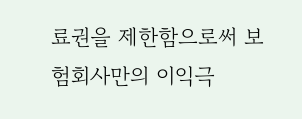료권을 제한함으로써 보험회사만의 이익극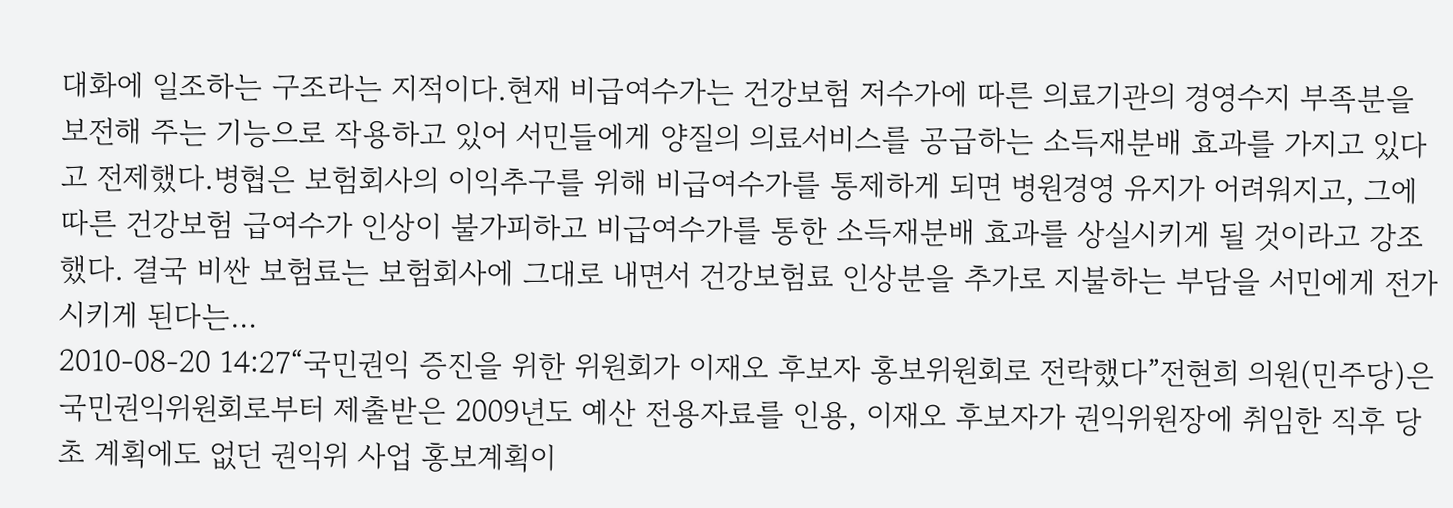대화에 일조하는 구조라는 지적이다.현재 비급여수가는 건강보험 저수가에 따른 의료기관의 경영수지 부족분을 보전해 주는 기능으로 작용하고 있어 서민들에게 양질의 의료서비스를 공급하는 소득재분배 효과를 가지고 있다고 전제했다.병협은 보험회사의 이익추구를 위해 비급여수가를 통제하게 되면 병원경영 유지가 어려워지고, 그에 따른 건강보험 급여수가 인상이 불가피하고 비급여수가를 통한 소득재분배 효과를 상실시키게 될 것이라고 강조했다. 결국 비싼 보험료는 보험회사에 그대로 내면서 건강보험료 인상분을 추가로 지불하는 부담을 서민에게 전가시키게 된다는…
2010-08-20 14:27“국민권익 증진을 위한 위원회가 이재오 후보자 홍보위원회로 전락했다”전현희 의원(민주당)은 국민권익위원회로부터 제출받은 2009년도 예산 전용자료를 인용, 이재오 후보자가 권익위원장에 취임한 직후 당초 계획에도 없던 권익위 사업 홍보계획이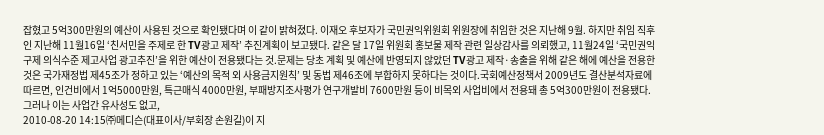잡혔고 5억300만원의 예산이 사용된 것으로 확인됐다며 이 같이 밝혀졌다. 이재오 후보자가 국민권익위원회 위원장에 취임한 것은 지난해 9월. 하지만 취임 직후인 지난해 11월16일 ‘친서민을 주제로 한 TV광고 제작’ 추진계획이 보고됐다. 같은 달 17일 위원회 홍보물 제작 관련 일상감사를 의뢰했고, 11월24일 ‘국민권익구제 의식수준 제고사업 광고추진’을 위한 예산이 전용됐다는 것.문제는 당초 계획 및 예산에 반영되지 않았던 TV광고 제작·송출을 위해 같은 해에 예산을 전용한 것은 국가재정법 제45조가 정하고 있는 ‘예산의 목적 외 사용금지원칙’ 및 동법 제46조에 부합하지 못하다는 것이다.국회예산정책서 2009년도 결산분석자료에 따르면, 인건비에서 1억5000만원, 특근매식 4000만원, 부패방지조사평가 연구개발비 7600만원 등이 비목외 사업비에서 전용돼 총 5억300만원이 전용됐다.그러나 이는 사업간 유사성도 없고,
2010-08-20 14:15㈜메디슨(대표이사/부회장 손원길)이 지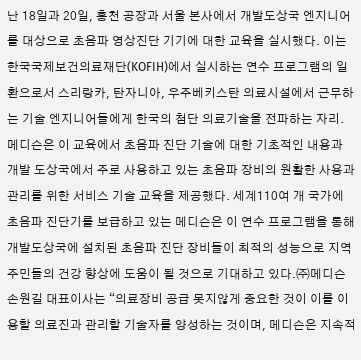난 18일과 20일, 홍천 공장과 서울 본사에서 개발도상국 엔지니어를 대상으로 초음파 영상진단 기기에 대한 교육을 실시했다. 이는 한국국제보건의료재단(KOFIH)에서 실시하는 연수 프로그램의 일환으로서 스리랑카, 탄자니아, 우주베키스탄 의료시설에서 근무하는 기술 엔지니어들에게 한국의 첨단 의료기술을 전파하는 자리. 메디슨은 이 교육에서 초음파 진단 기술에 대한 기초적인 내용과 개발 도상국에서 주로 사용하고 있는 초음파 장비의 원활한 사용과 관리를 위한 서비스 기술 교육을 제공했다. 세계110여 개 국가에 초음파 진단기를 보급하고 있는 메디슨은 이 연수 프로그램을 통해 개발도상국에 설치된 초음파 진단 장비들이 최적의 성능으로 지역 주민들의 건강 향상에 도움이 될 것으로 기대하고 있다.㈜메디슨 손원길 대표이사는 “의료장비 공급 못지않게 중요한 것이 이를 이용할 의료진과 관리할 기술자를 양성하는 것이며, 메디슨은 지속적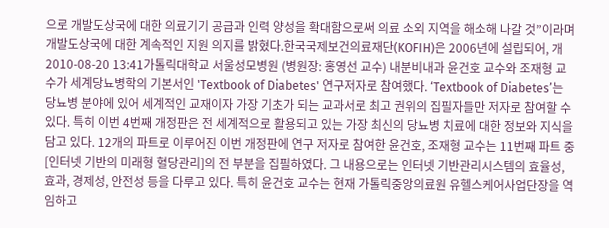으로 개발도상국에 대한 의료기기 공급과 인력 양성을 확대함으로써 의료 소외 지역을 해소해 나갈 것”이라며 개발도상국에 대한 계속적인 지원 의지를 밝혔다.한국국제보건의료재단(KOFIH)은 2006년에 설립되어, 개
2010-08-20 13:41가톨릭대학교 서울성모병원 (병원장: 홍영선 교수) 내분비내과 윤건호 교수와 조재형 교수가 세계당뇨병학의 기본서인 'Textbook of Diabetes' 연구저자로 참여했다. ‘Textbook of Diabetes’는 당뇨병 분야에 있어 세계적인 교재이자 가장 기초가 되는 교과서로 최고 권위의 집필자들만 저자로 참여할 수 있다. 특히 이번 4번째 개정판은 전 세계적으로 활용되고 있는 가장 최신의 당뇨병 치료에 대한 정보와 지식을 담고 있다. 12개의 파트로 이루어진 이번 개정판에 연구 저자로 참여한 윤건호, 조재형 교수는 11번째 파트 중 [인터넷 기반의 미래형 혈당관리]의 전 부분을 집필하였다. 그 내용으로는 인터넷 기반관리시스템의 효율성, 효과, 경제성, 안전성 등을 다루고 있다. 특히 윤건호 교수는 현재 가톨릭중앙의료원 유헬스케어사업단장을 역임하고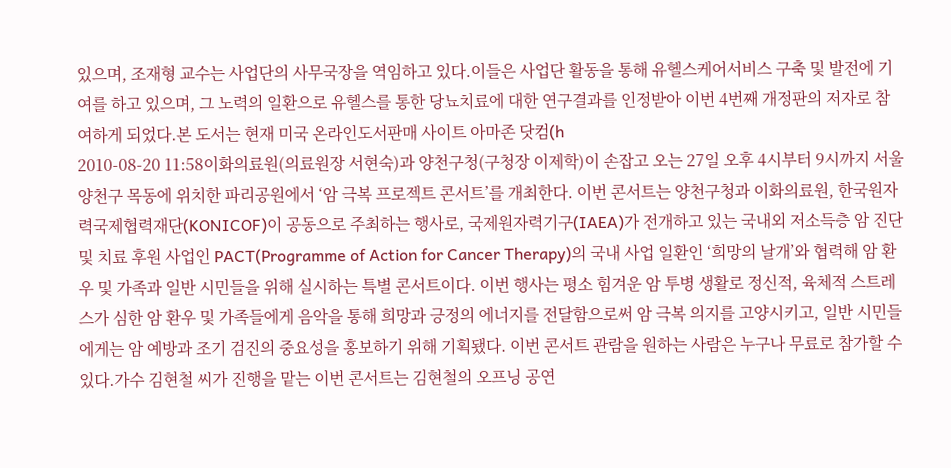있으며, 조재형 교수는 사업단의 사무국장을 역임하고 있다.이들은 사업단 활동을 통해 유헬스케어서비스 구축 및 발전에 기여를 하고 있으며, 그 노력의 일환으로 유헬스를 통한 당뇨치료에 대한 연구결과를 인정받아 이번 4번째 개정판의 저자로 참여하게 되었다.본 도서는 현재 미국 온라인도서판매 사이트 아마존 닷컴(h
2010-08-20 11:58이화의료원(의료원장 서현숙)과 양천구청(구청장 이제학)이 손잡고 오는 27일 오후 4시부터 9시까지 서울 양천구 목동에 위치한 파리공원에서 ‘암 극복 프로젝트 콘서트’를 개최한다. 이번 콘서트는 양천구청과 이화의료원, 한국원자력국제협력재단(KONICOF)이 공동으로 주최하는 행사로, 국제원자력기구(IAEA)가 전개하고 있는 국내외 저소득층 암 진단 및 치료 후원 사업인 PACT(Programme of Action for Cancer Therapy)의 국내 사업 일환인 ‘희망의 날개’와 협력해 암 환우 및 가족과 일반 시민들을 위해 실시하는 특별 콘서트이다. 이번 행사는 평소 힘겨운 암 투병 생활로 정신적, 육체적 스트레스가 심한 암 환우 및 가족들에게 음악을 통해 희망과 긍정의 에너지를 전달함으로써 암 극복 의지를 고양시키고, 일반 시민들에게는 암 예방과 조기 검진의 중요성을 홍보하기 위해 기획됐다. 이번 콘서트 관람을 원하는 사람은 누구나 무료로 참가할 수 있다.가수 김현철 씨가 진행을 맡는 이번 콘서트는 김현철의 오프닝 공연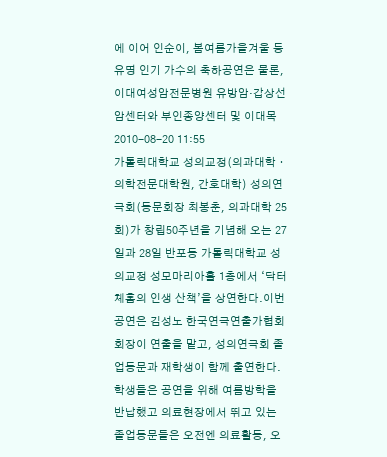에 이어 인순이, 봄여름가을겨울 등 유명 인기 가수의 축하공연은 물론, 이대여성암전문병원 유방암·갑상선암센터와 부인종양센터 및 이대목
2010-08-20 11:55
가톨릭대학교 성의교정(의과대학ㆍ의학전문대학원, 간호대학) 성의연극회(동문회장 최봉춘, 의과대학 25회)가 창립50주년을 기념해 오는 27일과 28일 반포동 가톨릭대학교 성의교정 성모마리아홀 1층에서 ‘닥터 체홉의 인생 산책’을 상연한다.이번 공연은 김성노 한국연극연출가협회 회장이 연출을 맡고, 성의연극회 졸업동문과 재학생이 함께 출연한다. 학생들은 공연을 위해 여름방학을 반납했고 의료현장에서 뛰고 있는 졸업동문들은 오전엔 의료활동, 오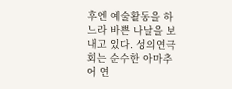후엔 예술활동을 하느라 바쁜 나날을 보내고 있다. 성의연극회는 순수한 아마추어 연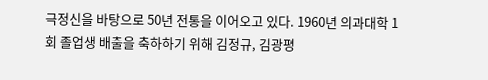극정신을 바탕으로 50년 전통을 이어오고 있다. 1960년 의과대학 1회 졸업생 배출을 축하하기 위해 김정규, 김광평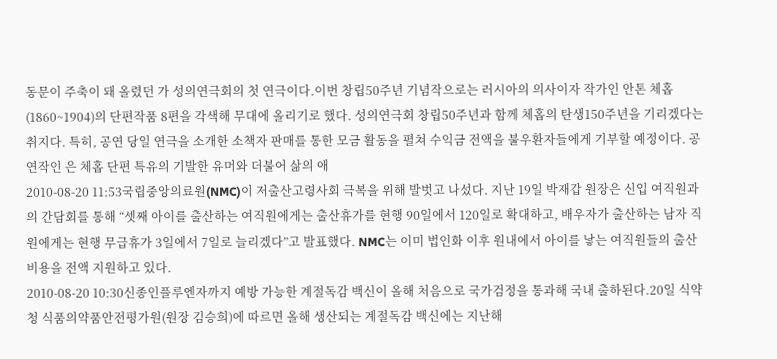동문이 주축이 돼 올렸던 가 성의연극회의 첫 연극이다.이번 창립50주년 기념작으로는 러시아의 의사이자 작가인 안톤 체홉(1860~1904)의 단편작품 8편을 각색해 무대에 올리기로 했다. 성의연극회 창립50주년과 함께 체홉의 탄생150주년을 기리겠다는 취지다. 특히, 공연 당일 연극을 소개한 소책자 판매를 통한 모금 활동을 펼쳐 수익금 전액을 불우환자들에게 기부할 예정이다. 공연작인 은 체홉 단편 특유의 기발한 유머와 더불어 삶의 애
2010-08-20 11:53국립중앙의료원(NMC)이 저출산고령사회 극복을 위해 발벗고 나섰다. 지난 19일 박재갑 원장은 신입 여직원과의 간담회를 통해 “셋째 아이를 출산하는 여직원에게는 출산휴가를 현행 90일에서 120일로 확대하고, 배우자가 출산하는 남자 직원에게는 현행 무급휴가 3일에서 7일로 늘리겠다”고 발표했다. NMC는 이미 법인화 이후 원내에서 아이를 낳는 여직원들의 출산비용을 전액 지원하고 있다.
2010-08-20 10:30신종인플루엔자까지 예방 가능한 계절독감 백신이 올해 처음으로 국가검정을 통과해 국내 출하된다.20일 식약청 식품의약품안전평가원(원장 김승희)에 따르면 올해 생산되는 계절독감 백신에는 지난해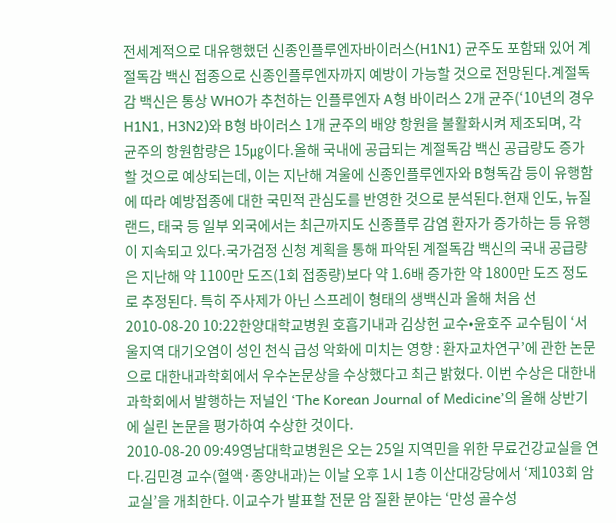전세계적으로 대유행했던 신종인플루엔자바이러스(H1N1) 균주도 포함돼 있어 계절독감 백신 접종으로 신종인플루엔자까지 예방이 가능할 것으로 전망된다.계절독감 백신은 통상 WHO가 추천하는 인플루엔자 A형 바이러스 2개 균주(‘10년의 경우 H1N1, H3N2)와 B형 바이러스 1개 균주의 배양 항원을 불활화시켜 제조되며, 각 균주의 항원함량은 15㎍이다.올해 국내에 공급되는 계절독감 백신 공급량도 증가할 것으로 예상되는데, 이는 지난해 겨울에 신종인플루엔자와 B형독감 등이 유행함에 따라 예방접종에 대한 국민적 관심도를 반영한 것으로 분석된다.현재 인도, 뉴질랜드, 태국 등 일부 외국에서는 최근까지도 신종플루 감염 환자가 증가하는 등 유행이 지속되고 있다.국가검정 신청 계획을 통해 파악된 계절독감 백신의 국내 공급량은 지난해 약 1100만 도즈(1회 접종량)보다 약 1.6배 증가한 약 1800만 도즈 정도로 추정된다. 특히 주사제가 아닌 스프레이 형태의 생백신과 올해 처음 선
2010-08-20 10:22한양대학교병원 호흡기내과 김상헌 교수•윤호주 교수팀이 ‘서울지역 대기오염이 성인 천식 급성 악화에 미치는 영향 : 환자교차연구’에 관한 논문으로 대한내과학회에서 우수논문상을 수상했다고 최근 밝혔다. 이번 수상은 대한내과학회에서 발행하는 저널인 ‘The Korean Journal of Medicine’의 올해 상반기에 실린 논문을 평가하여 수상한 것이다.
2010-08-20 09:49영남대학교병원은 오는 25일 지역민을 위한 무료건강교실을 연다.김민경 교수(혈액·종양내과)는 이날 오후 1시 1층 이산대강당에서 ‘제103회 암교실’을 개최한다. 이교수가 발표할 전문 암 질환 분야는 ‘만성 골수성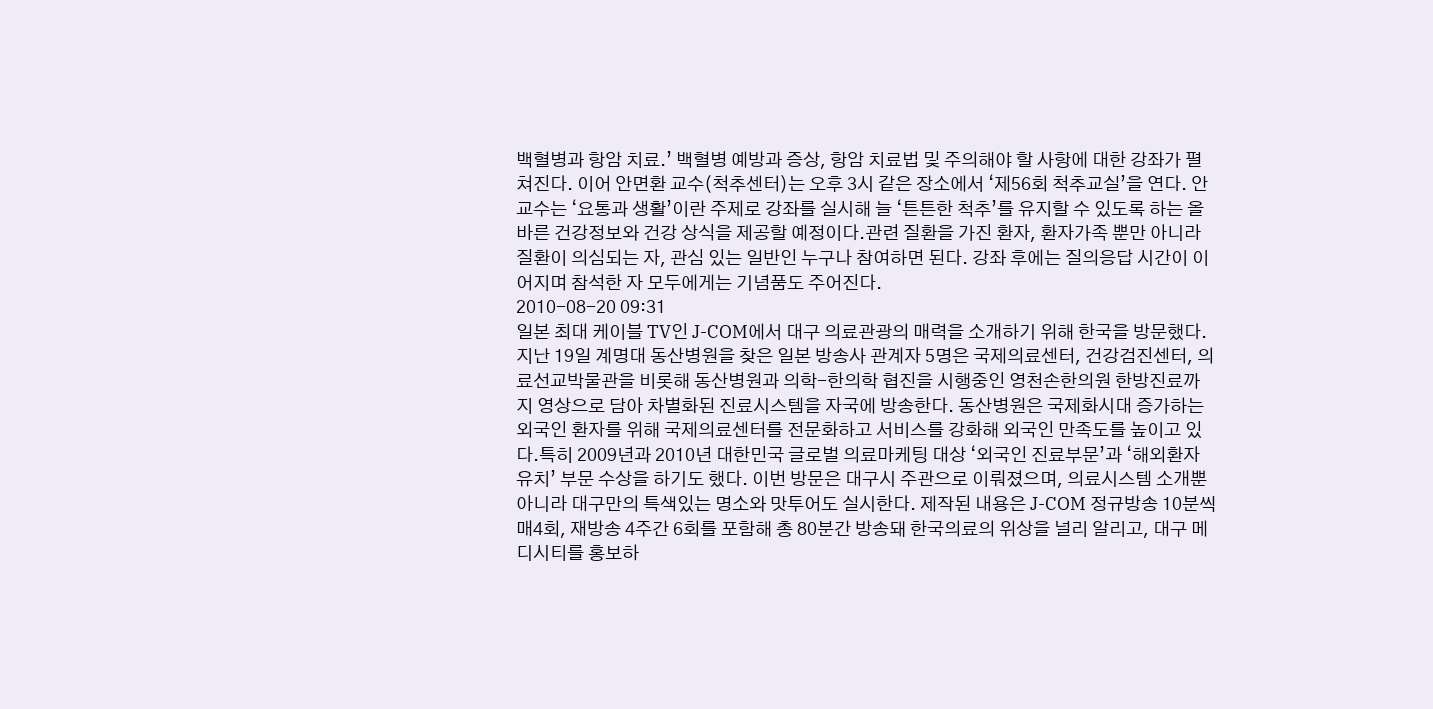백혈병과 항암 치료.’ 백혈병 예방과 증상, 항암 치료법 및 주의해야 할 사항에 대한 강좌가 펼쳐진다. 이어 안면환 교수(척추센터)는 오후 3시 같은 장소에서 ‘제56회 척추교실’을 연다. 안교수는 ‘요통과 생활’이란 주제로 강좌를 실시해 늘 ‘튼튼한 척추’를 유지할 수 있도록 하는 올바른 건강정보와 건강 상식을 제공할 예정이다.관련 질환을 가진 환자, 환자가족 뿐만 아니라 질환이 의심되는 자, 관심 있는 일반인 누구나 참여하면 된다. 강좌 후에는 질의응답 시간이 이어지며 참석한 자 모두에게는 기념품도 주어진다.
2010-08-20 09:31
일본 최대 케이블 TV인 J-COM에서 대구 의료관광의 매력을 소개하기 위해 한국을 방문했다. 지난 19일 계명대 동산병원을 찾은 일본 방송사 관계자 5명은 국제의료센터, 건강검진센터, 의료선교박물관을 비롯해 동산병원과 의학-한의학 협진을 시행중인 영천손한의원 한방진료까지 영상으로 담아 차별화된 진료시스템을 자국에 방송한다. 동산병원은 국제화시대 증가하는 외국인 환자를 위해 국제의료센터를 전문화하고 서비스를 강화해 외국인 만족도를 높이고 있다.특히 2009년과 2010년 대한민국 글로벌 의료마케팅 대상 ‘외국인 진료부문’과 ‘해외환자 유치’ 부문 수상을 하기도 했다. 이번 방문은 대구시 주관으로 이뤄졌으며, 의료시스템 소개뿐 아니라 대구만의 특색있는 명소와 맛투어도 실시한다. 제작된 내용은 J-COM 정규방송 10분씩 매4회, 재방송 4주간 6회를 포함해 총 80분간 방송돼 한국의료의 위상을 널리 알리고, 대구 메디시티를 홍보하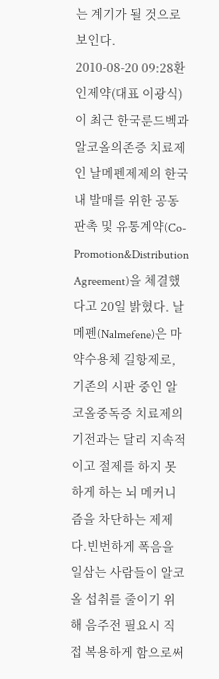는 계기가 될 것으로 보인다.
2010-08-20 09:28환인제약(대표 이광식)이 최근 한국룬드벡과 알코올의존증 치료제인 날메펜제제의 한국내 발매를 위한 공동판촉 및 유통계약(Co-Promotion&Distribution Agreement)을 체결했다고 20일 밝혔다. 날메펜(Nalmefene)은 마약수용체 길항제로, 기존의 시판 중인 알코올중독증 치료제의 기전과는 달리 지속적이고 절제를 하지 못하게 하는 뇌 메커니즘을 차단하는 제제다.빈번하게 폭음을 일삼는 사람들이 알코올 섭취를 줄이기 위해 음주전 필요시 직접 복용하게 함으로써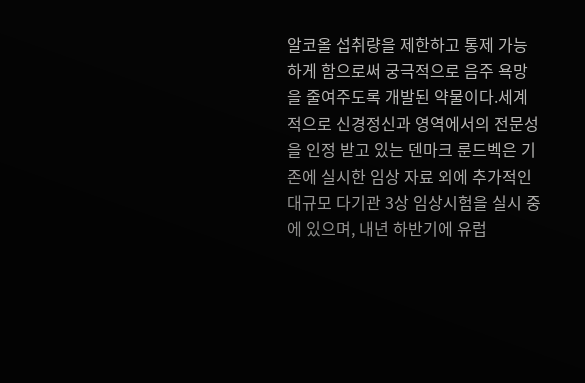알코올 섭취량을 제한하고 통제 가능하게 함으로써 궁극적으로 음주 욕망을 줄여주도록 개발된 약물이다.세계적으로 신경정신과 영역에서의 전문성을 인정 받고 있는 덴마크 룬드벡은 기존에 실시한 임상 자료 외에 추가적인 대규모 다기관 3상 임상시험을 실시 중에 있으며, 내년 하반기에 유럽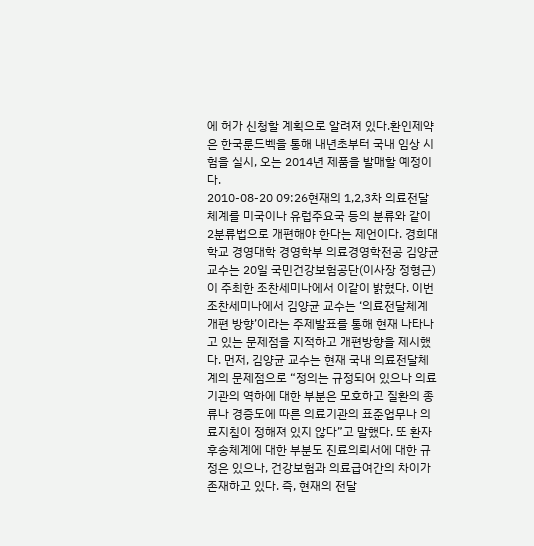에 허가 신청할 계획으로 알려져 있다.환인제약은 한국룬드벡을 통해 내년초부터 국내 임상 시험을 실시, 오는 2014년 제품을 발매할 예정이다.
2010-08-20 09:26현재의 1,2,3차 의료전달체계를 미국이나 유럽주요국 등의 분류와 같이 2분류법으로 개편해야 한다는 제언이다. 경희대학교 경영대학 경영학부 의료경영학전공 김양균 교수는 20일 국민건강보험공단(이사장 정형근)이 주최한 조찬세미나에서 이같이 밝혔다. 이번 조찬세미나에서 김양균 교수는 ‘의료전달체계 개편 방향’이라는 주제발표를 통해 현재 나타나고 있는 문제점을 지적하고 개편방향을 제시했다. 먼저, 김양균 교수는 현재 국내 의료전달체계의 문제점으로 “정의는 규정되어 있으나 의료기관의 역하에 대한 부분은 모호하고 질환의 종류나 경증도에 따른 의료기관의 표준업무나 의료지침이 정해져 있지 않다”고 말했다. 또 환자 후송체계에 대한 부분도 진료의뢰서에 대한 규정은 있으나, 건강보험과 의료급여간의 차이가 존재하고 있다. 즉, 현재의 전달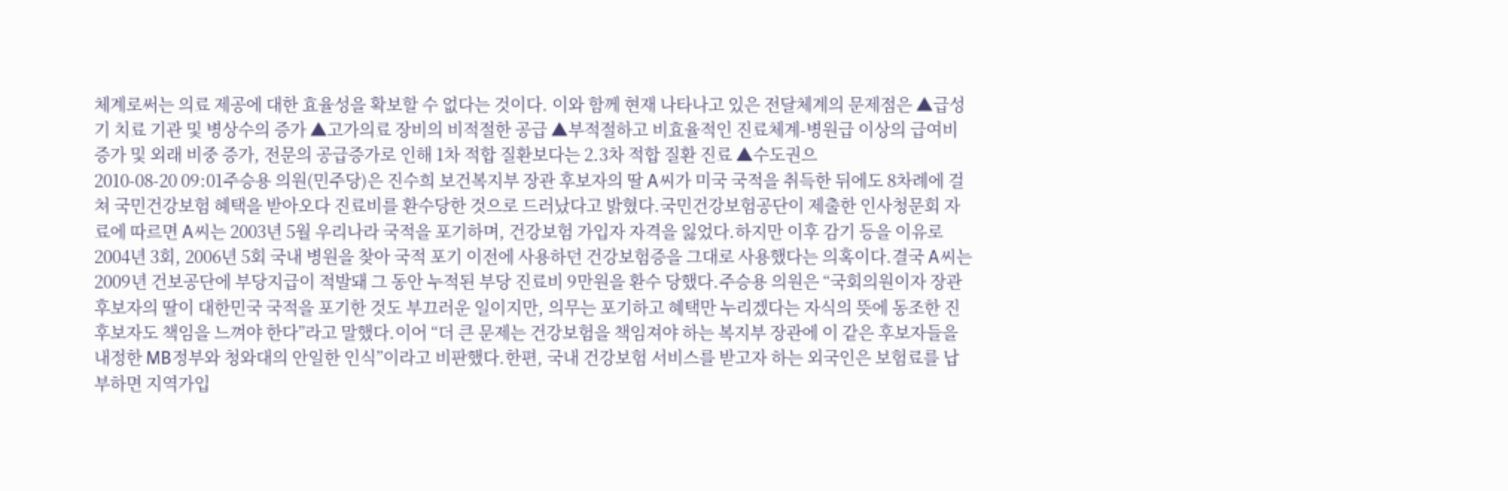체계로써는 의료 제공에 대한 효율성을 확보할 수 없다는 것이다. 이와 함께 현재 나타나고 있은 전달체계의 문제점은 ▲급성기 치료 기관 및 병상수의 증가 ▲고가의료 장비의 비적절한 공급 ▲부적절하고 비효율적인 진료체계-병원급 이상의 급여비 증가 및 외래 비중 증가, 전문의 공급증가로 인해 1차 적합 질환보다는 2.3차 적합 질환 진료 ▲수도권으
2010-08-20 09:01주승용 의원(민주당)은 진수희 보건복지부 장관 후보자의 딸 A씨가 미국 국적을 취득한 뒤에도 8차례에 걸쳐 국민건강보험 혜택을 받아오다 진료비를 환수당한 것으로 드러났다고 밝혔다.국민건강보험공단이 제출한 인사청문회 자료에 따르면 A씨는 2003년 5월 우리나라 국적을 포기하며, 건강보험 가입자 자격을 잃었다.하지만 이후 감기 등을 이유로 2004년 3회, 2006년 5회 국내 병원을 찾아 국적 포기 이전에 사용하던 건강보험증을 그대로 사용했다는 의혹이다.결국 A씨는 2009년 건보공단에 부당지급이 적발돼 그 동안 누적된 부당 진료비 9만원을 환수 당했다.주승용 의원은 “국회의원이자 장관 후보자의 딸이 대한민국 국적을 포기한 것도 부끄러운 일이지만, 의무는 포기하고 혜택만 누리겠다는 자식의 뜻에 동조한 진 후보자도 책임을 느껴야 한다”라고 말했다.이어 “더 큰 문제는 건강보험을 책임져야 하는 복지부 장관에 이 같은 후보자들을 내정한 MB정부와 청와대의 안일한 인식”이라고 비판했다.한편, 국내 건강보험 서비스를 받고자 하는 외국인은 보험료를 납부하면 지역가입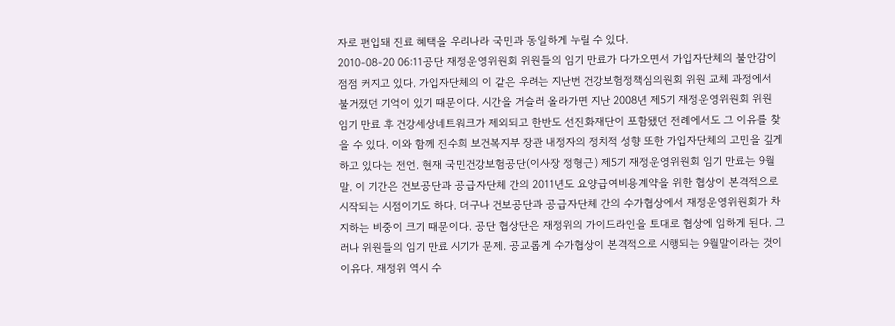자로 편입돼 진료 혜택을 우리나라 국민과 동일하게 누릴 수 있다.
2010-08-20 06:11공단 재정운영위원회 위원들의 임기 만료가 다가오면서 가입자단체의 불안감이 점점 커지고 있다. 가입자단체의 이 같은 우려는 지난번 건강보험정책심의원회 위원 교체 과정에서 불거졌던 기억이 있기 때문이다. 시간을 거슬러 올라가면 지난 2008년 제5기 재정운영위원회 위원 임기 만료 후 건강세상네트워크가 제외되고 한반도 선진화재단이 포함됐던 전례에서도 그 이유를 찾을 수 있다. 이와 함께 진수희 보건복지부 장관 내정자의 정치적 성향 또한 가입자단체의 고민을 깊게하고 있다는 전언. 현재 국민건강보험공단(이사장 정형근) 제5기 재정운영위원회 임기 만료는 9월말. 이 기간은 건보공단과 공급자단체 간의 2011년도 요양급여비용계약을 위한 협상이 본격적으로 시작되는 시점이기도 하다. 더구나 건보공단과 공급자단체 간의 수가협상에서 재정운영위원회가 차지하는 비중이 크기 때문이다. 공단 협상단은 재정위의 가이드라인을 토대로 협상에 임하게 된다. 그러나 위원들의 임기 만료 시기가 문제. 공교롭게 수가협상이 본격적으로 시행되는 9월말이라는 것이 이유다. 재정위 역시 수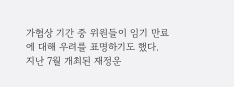가협상 기간 중 위원들이 임기 만료에 대해 우려를 표명하기도 했다. 지난 7월 개최된 재정운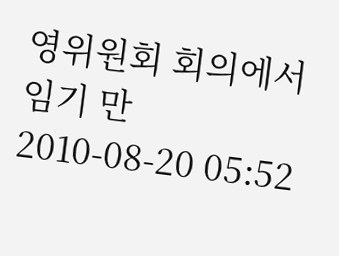영위원회 회의에서 임기 만
2010-08-20 05:52